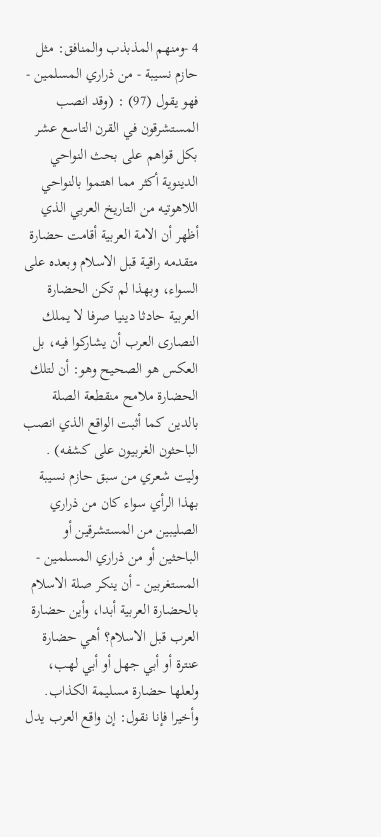4 -ومنهم المذبذب والمنافق: مثل حازم نسيبة - من ذراري المسلمين - فهو يقول (97) : (وقد انصب المستشرقون في القرن التاسع عشر بكل قواهم على بحث النواحي الدينوية أكثر مما اهتموا بالنواحي اللاهوتيه من التاريخ العربي الذي أظهر أن الامة العربية أقامت حضارة متقدمه راقية قبل الاسلام وبعده على السواء، وبهذا لم تكن الحضارة العربية حادثا دينيا صرفا لا يملك النصارى العرب أن يشاركوا فيه، بل العكس هو الصحيح وهو: أن لتلك الحضارة ملامح منقطعة الصلة بالدين كما أثبت الواقع الذي انصب الباحثون الغربيون على كشفه) . وليت شعري من سبق حازم نسيبة بهذا الرأي سواء كان من ذراري الصليبين من المستشرقين أو الباحثين أو من ذراري المسلمين - المستغربين - أن ينكر صلة الاسلام بالحضارة العربية أبدا، وأين حضارة العرب قبل الاسلام؟ أهي حضارة عنترة أو أبي جهل أو أبي لهب، ولعلها حضارة مسليمة الكذاب.
وأخيرا فإنا نقول: إن واقع العرب يدل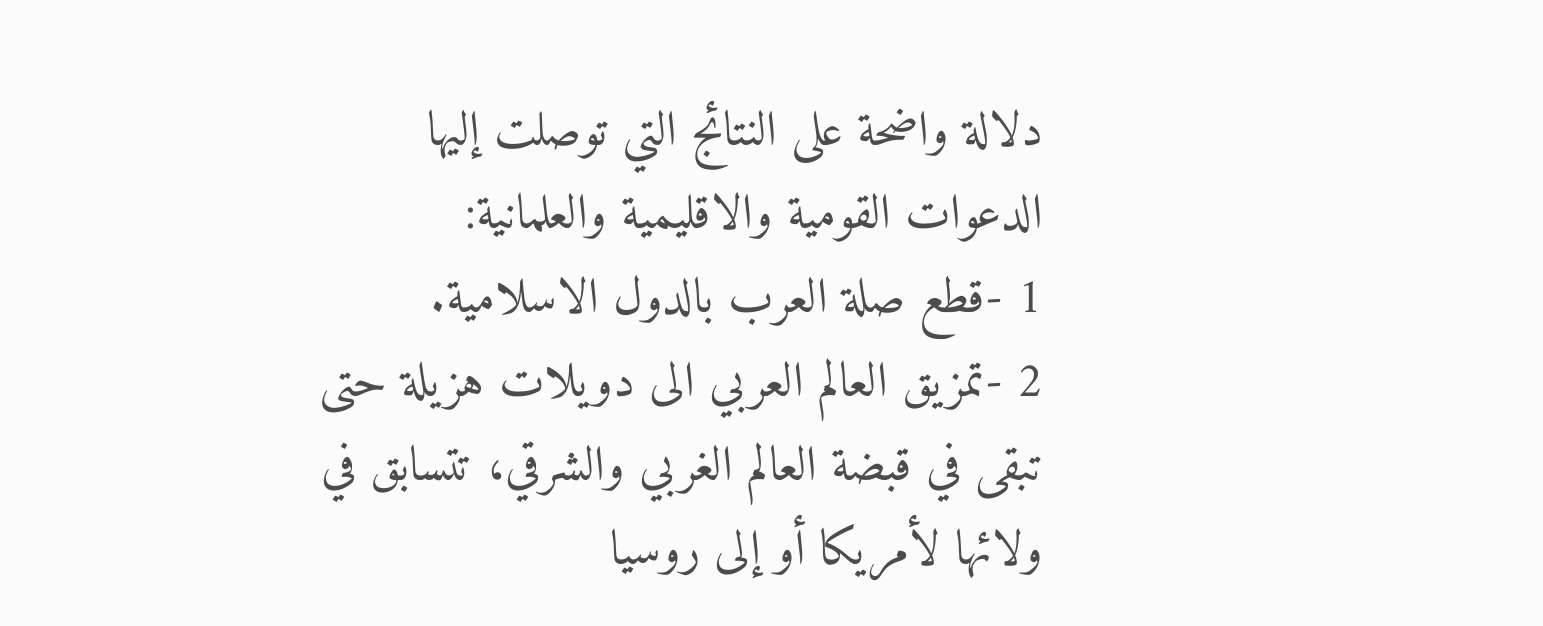دلالة واضحة على النتائج التي توصلت إليها الدعوات القومية والاقليمية والعلمانية:
1 -قطع صلة العرب بالدول الاسلامية.
2 -تمزيق العالم العربي الى دويلات هزيلة حتى تبقى في قبضة العالم الغربي والشرقي، تتسابق في ولائها لأمريكا أو إلى روسيا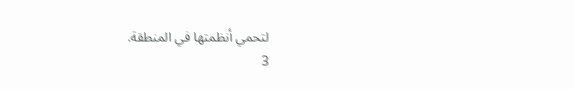لتحمي أنظمتها في المنطقة.
3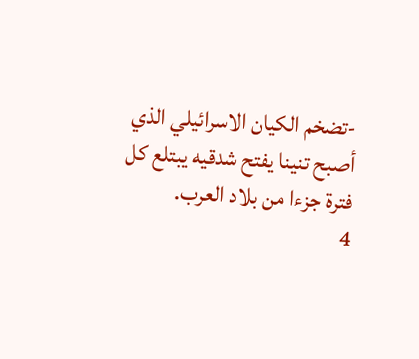-تضخم الكيان الاسرائيلي الذي أصبح تنينا يفتح شدقيه يبتلع كل فترة جزءا من بلاد العرب.
4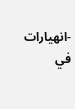-انهيارات في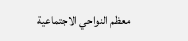معظم النواحي الاجتماعية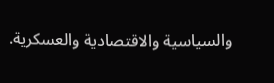والسياسية والاقتصادية والعسكرية.